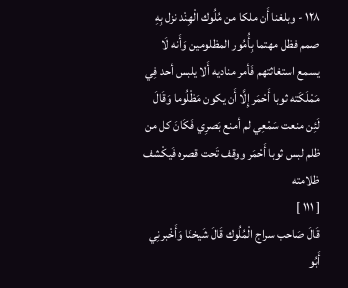١٢٨ - وبلغنا أَن ملكا من مُلُوك الْهِنْد نزل بِهِ صمم فظل مهتما بِأُمُور المظلومين وَأَنه لَا يسمع استغاثتهم فَأمر مناديه أَلا يلبس أحد فِي مَمْلَكَته ثوبا أَحْمَر إِلَّا أَن يكون مَظْلُوما وَقَالَ لَئِن منعت سَمْعِي لم أمنع بَصرِي فَكَانَ كل من ظلم لبس ثوبا أَحْمَر ووقف تَحت قصره فَيكْشف ظلامته
[ ١١١ ]
قَالَ صَاحب سراج الْمُلُوك قَالَ شَيخنَا وَأَخْبرنِي أَبُو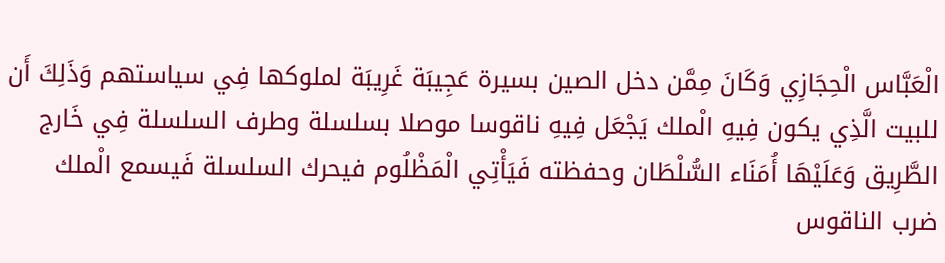الْعَبَّاس الْحِجَازِي وَكَانَ مِمَّن دخل الصين بسيرة عَجِيبَة غَرِيبَة لملوكها فِي سياستهم وَذَلِكَ أَن للبيت الَّذِي يكون فِيهِ الْملك يَجْعَل فِيهِ ناقوسا موصلا بسلسلة وطرف السلسلة فِي خَارج الطَّرِيق وَعَلَيْهَا أُمَنَاء السُّلْطَان وحفظته فَيَأْتِي الْمَظْلُوم فيحرك السلسلة فَيسمع الْملك ضرب الناقوس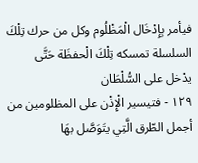فيأمر بِإِدْخَال الْمَظْلُوم وكل من حرك تِلْكَ السلسلة تمسكه تِلْكَ الْحفظَة حَتَّى يدْخل على السُّلْطَان
١٢٩ - فتيسير الْإِذْن على المظلومين من أجمل الطّرق الَّتِي يتَوَصَّل بهَا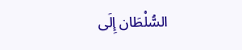السُّلْطَان إِلَى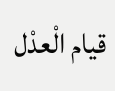قيام الْعدْل